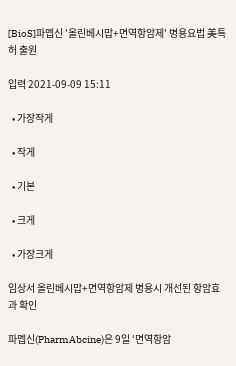[BioS]파멥신 '올린베시맙+면역항암제' 병용요법 美특허 출원

입력 2021-09-09 15:11

  • 가장작게

  • 작게

  • 기본

  • 크게

  • 가장크게

임상서 올린베시맙+면역항암제 병용시 개선된 항암효과 확인

파멥신(PharmAbcine)은 9일 ‘면역항암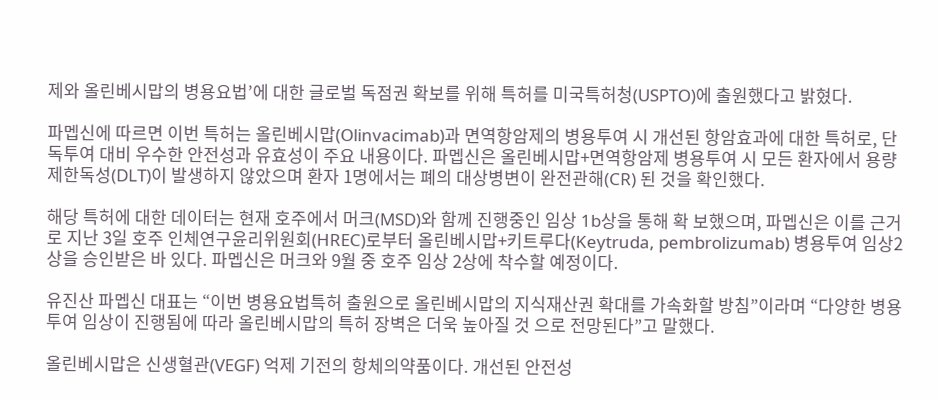제와 올린베시맙의 병용요법’에 대한 글로벌 독점권 확보를 위해 특허를 미국특허청(USPTO)에 출원했다고 밝혔다.

파멥신에 따르면 이번 특허는 올린베시맙(Olinvacimab)과 면역항암제의 병용투여 시 개선된 항암효과에 대한 특허로, 단독투여 대비 우수한 안전성과 유효성이 주요 내용이다. 파멥신은 올린베시맙+면역항암제 병용투여 시 모든 환자에서 용량제한독성(DLT)이 발생하지 않았으며 환자 1명에서는 폐의 대상병변이 완전관해(CR) 된 것을 확인했다.

해당 특허에 대한 데이터는 현재 호주에서 머크(MSD)와 함께 진행중인 임상 1b상을 통해 확 보했으며, 파멥신은 이를 근거로 지난 3일 호주 인체연구윤리위원회(HREC)로부터 올린베시맙+키트루다(Keytruda, pembrolizumab) 병용투여 임상2상을 승인받은 바 있다. 파멥신은 머크와 9월 중 호주 임상 2상에 착수할 예정이다.

유진산 파멥신 대표는 “이번 병용요법특허 출원으로 올린베시맙의 지식재산권 확대를 가속화할 방침”이라며 “다양한 병용투여 임상이 진행됨에 따라 올린베시맙의 특허 장벽은 더욱 높아질 것 으로 전망된다”고 말했다.

올린베시맙은 신생혈관(VEGF) 억제 기전의 항체의약품이다. 개선된 안전성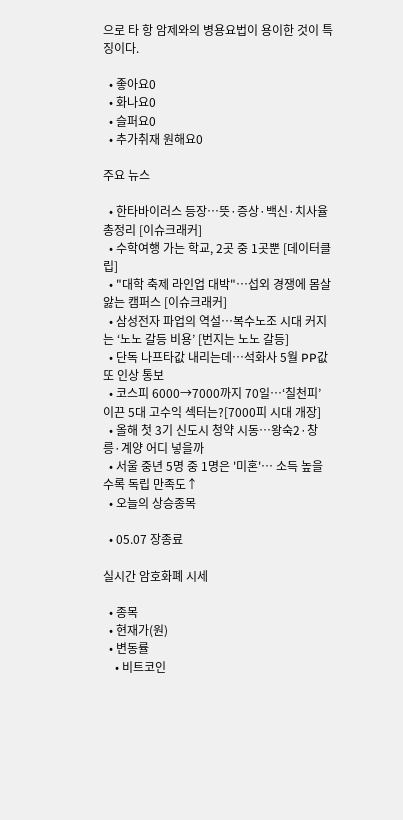으로 타 항 암제와의 병용요법이 용이한 것이 특징이다.

  • 좋아요0
  • 화나요0
  • 슬퍼요0
  • 추가취재 원해요0

주요 뉴스

  • 한타바이러스 등장…뜻·증상·백신·치사율 총정리 [이슈크래커]
  • 수학여행 가는 학교, 2곳 중 1곳뿐 [데이터클립]
  • "대학 축제 라인업 대박"⋯섭외 경쟁에 몸살 앓는 캠퍼스 [이슈크래커]
  • 삼성전자 파업의 역설…복수노조 시대 커지는 ‘노노 갈등 비용’ [번지는 노노 갈등]
  • 단독 나프타값 내리는데…석화사 5월 PP값 또 인상 통보
  • 코스피 6000→7000까지 70일⋯‘칠천피’ 이끈 5대 고수익 섹터는?[7000피 시대 개장]
  • 올해 첫 3기 신도시 청약 시동…왕숙2·창릉·계양 어디 넣을까
  • 서울 중년 5명 중 1명은 '미혼'… 소득 높을수록 독립 만족도↑
  • 오늘의 상승종목

  • 05.07 장종료

실시간 암호화폐 시세

  • 종목
  • 현재가(원)
  • 변동률
    • 비트코인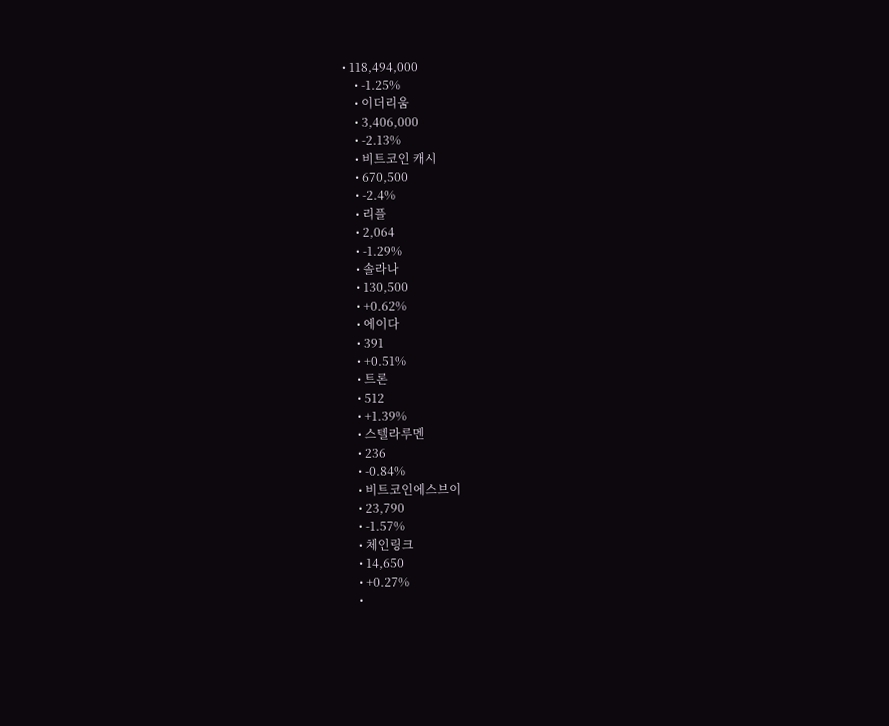• 118,494,000
    • -1.25%
    • 이더리움
    • 3,406,000
    • -2.13%
    • 비트코인 캐시
    • 670,500
    • -2.4%
    • 리플
    • 2,064
    • -1.29%
    • 솔라나
    • 130,500
    • +0.62%
    • 에이다
    • 391
    • +0.51%
    • 트론
    • 512
    • +1.39%
    • 스텔라루멘
    • 236
    • -0.84%
    • 비트코인에스브이
    • 23,790
    • -1.57%
    • 체인링크
    • 14,650
    • +0.27%
    •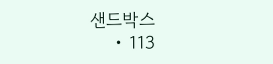샌드박스
    • 113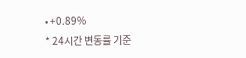• +0.89%
* 24시간 변동률 기준